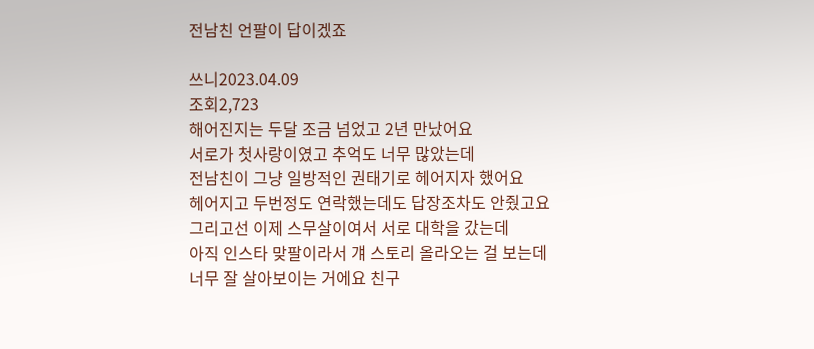전남친 언팔이 답이겠죠

쓰니2023.04.09
조회2,723
해어진지는 두달 조금 넘었고 2년 만났어요
서로가 첫사랑이였고 추억도 너무 많았는데
전남친이 그냥 일방적인 권태기로 헤어지자 했어요
헤어지고 두번정도 연락했는데도 답장조차도 안줬고요
그리고선 이제 스무살이여서 서로 대학을 갔는데
아직 인스타 맞팔이라서 걔 스토리 올라오는 걸 보는데
너무 잘 살아보이는 거에요 친구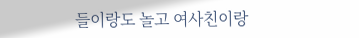들이랑도 놀고 여사친이랑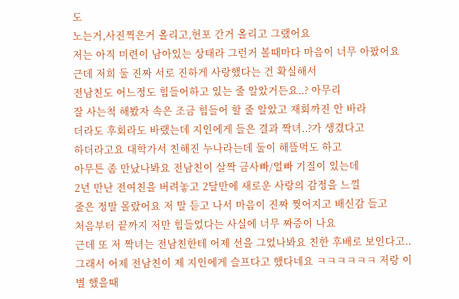도
노는거,사진찍은거 올리고,헌포 간거 올리고 그랬어요
저는 아직 미련이 남아있는 상태라 그런거 볼때마다 마음이 너무 아팠어요 근데 저희 둘 진짜 서로 진하게 사랑했다는 건 확실해서
전남친도 어느정도 힘들어하고 있는 줄 알았거든요..? 아무리
잘 사는척 해봤자 속은 조금 힘들어 할 줄 알았고 재회까진 안 바라
더라도 후회라도 바랬는데 지인에게 들은 결과 짝녀..?가 생겼다고
하더라고요 대학가서 친해진 누나라는데 둘이 해뜰먹도 하고
아무튼 좀 만났나봐요 전남친이 살짝 금사빠/얼빠 기질이 있는데
2년 만난 전여친을 버려놓고 2달만에 새로운 사랑의 감정을 느낄
줄은 정말 몰랐어요 저 말 듣고 나서 마음이 진짜 찢어지고 배신감 들고
처음부터 끝까지 저만 힘들었다는 사실에 너무 짜증이 나요
근데 또 저 짝녀는 전남친한테 어제 선을 그었나봐요 친한 후배로 보인다고.. 그래서 어제 전남친이 제 지인에게 슬프다고 했다네요 ㅋㅋㅋㅋㅋㅋ 저랑 이별 했을때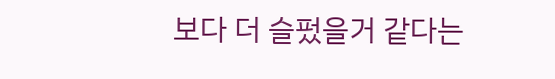보다 더 슬펐을거 같다는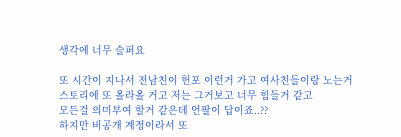생각에 너무 슬퍼요

또 시간이 지나서 전남친이 헌포 이런거 가고 여사친들이랑 노는거
스토리에 또 올라올 거고 저는 그거보고 너무 힘들거 같고
모든걸 의미부여 할거 같은데 언팔이 답이죠..??
하지만 비공개 계정이라서 또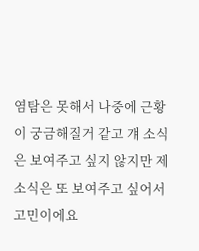염탐은 못해서 나중에 근황이 궁금해질거 같고 걔 소식은 보여주고 싶지 않지만 제 소식은 또 보여주고 싶어서
고민이에요